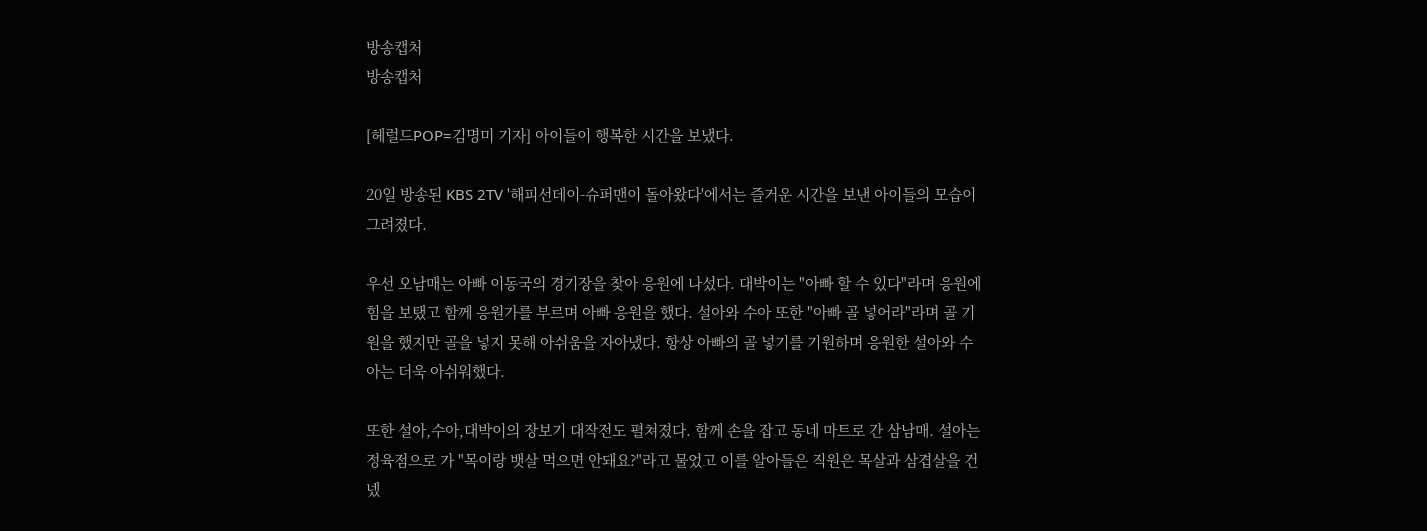방송캡처
방송캡처

[헤럴드POP=김명미 기자] 아이들이 행복한 시간을 보냈다.

20일 방송된 KBS 2TV '해피선데이-슈퍼맨이 돌아왔다'에서는 즐거운 시간을 보낸 아이들의 모습이 그려졌다.

우선 오남매는 아빠 이동국의 경기장을 찾아 응원에 나섰다. 대박이는 "아빠 할 수 있다"라며 응원에 힘을 보탰고 함께 응원가를 부르며 아빠 응원을 했다. 설아와 수아 또한 "아빠 골 넣어라"라며 골 기원을 했지만 골을 넣지 못해 아쉬움을 자아냈다. 항상 아빠의 골 넣기를 기원하며 응원한 설아와 수아는 더욱 아쉬워했다.

또한 설아,수아,대박이의 장보기 대작전도 펼쳐졌다. 함께 손을 잡고 동네 마트로 간 삼남매. 설아는 정육점으로 가 "목이랑 뱃살 먹으면 안돼요?"라고 물었고 이를 알아들은 직원은 목살과 삼겹살을 건넸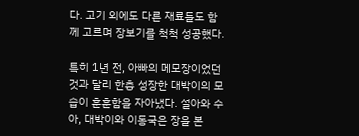다. 고기 외에도 다른 재료들도 함께 고르며 장보기를 척척 성공했다.

특히 1년 전, 아빠의 메모장이었던 것과 달리 한층 성장한 대박이의 모습이 훈훈함을 자아냈다. 설아와 수아, 대박이와 이동국은 장을 본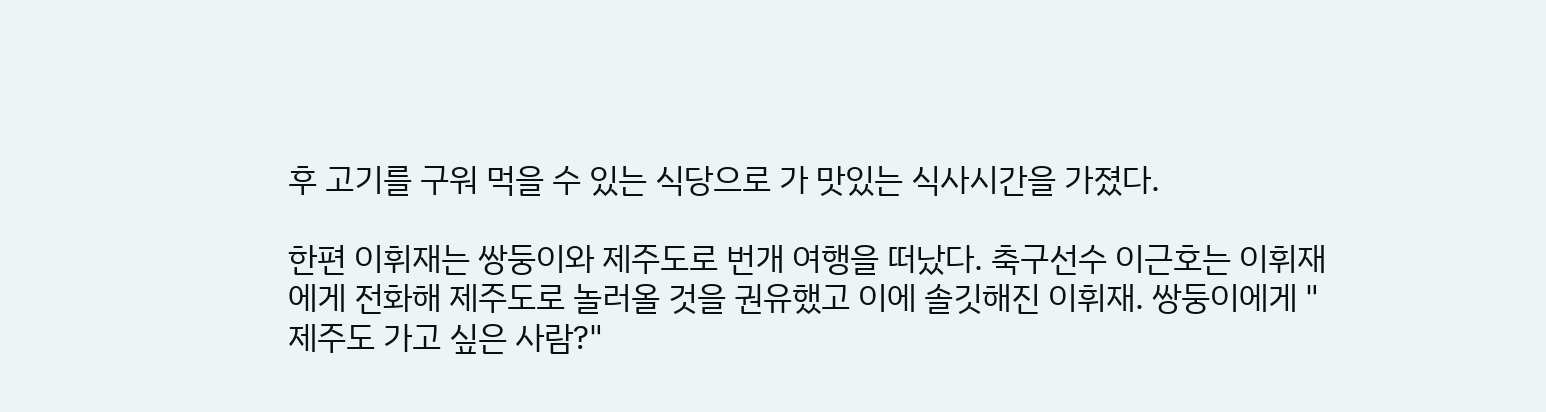후 고기를 구워 먹을 수 있는 식당으로 가 맛있는 식사시간을 가졌다.

한편 이휘재는 쌍둥이와 제주도로 번개 여행을 떠났다. 축구선수 이근호는 이휘재에게 전화해 제주도로 놀러올 것을 권유했고 이에 솔깃해진 이휘재. 쌍둥이에게 "제주도 가고 싶은 사람?"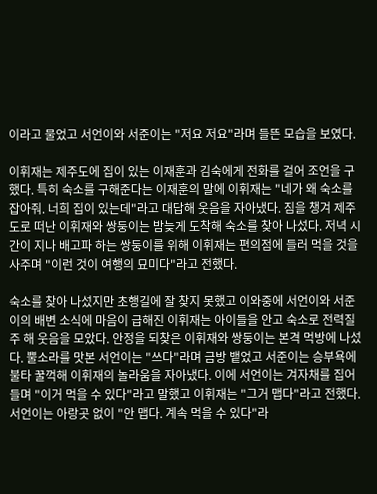이라고 물었고 서언이와 서준이는 "저요 저요"라며 들뜬 모습을 보였다.

이휘재는 제주도에 집이 있는 이재훈과 김숙에게 전화를 걸어 조언을 구했다. 특히 숙소를 구해준다는 이재훈의 말에 이휘재는 "네가 왜 숙소를 잡아줘. 너희 집이 있는데"라고 대답해 웃음을 자아냈다. 짐을 챙겨 제주도로 떠난 이휘재와 쌍둥이는 밤늦게 도착해 숙소를 찾아 나섰다. 저녁 시간이 지나 배고파 하는 쌍둥이를 위해 이휘재는 편의점에 들러 먹을 것을 사주며 "이런 것이 여행의 묘미다"라고 전했다.

숙소를 찾아 나섰지만 초행길에 잘 찾지 못했고 이와중에 서언이와 서준이의 배변 소식에 마음이 급해진 이휘재는 아이들을 안고 숙소로 전력질주 해 웃음을 모았다. 안정을 되찾은 이휘재와 쌍둥이는 본격 먹방에 나섰다. 뿔소라를 맛본 서언이는 "쓰다"라며 금방 뱉었고 서준이는 승부욕에 불타 꿀꺽해 이휘재의 놀라움을 자아냈다. 이에 서언이는 겨자채를 집어들며 "이거 먹을 수 있다"라고 말했고 이휘재는 "그거 맵다"라고 전했다. 서언이는 아랑곳 없이 "안 맵다. 계속 먹을 수 있다"라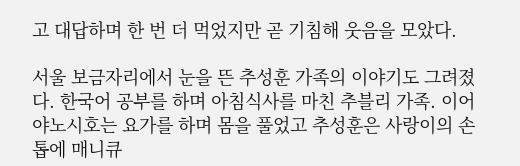고 대답하며 한 번 더 먹었지만 곧 기침해 웃음을 모았다.

서울 보금자리에서 눈을 뜬 추성훈 가족의 이야기도 그려졌다. 한국어 공부를 하며 아침식사를 마친 추블리 가족. 이어 야노시호는 요가를 하며 몸을 풀었고 추성훈은 사랑이의 손톱에 매니큐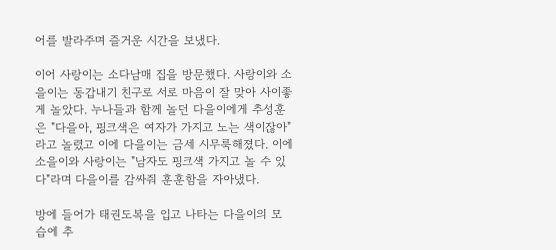어를 발라주며 즐거운 시간을 보냈다.

이어 사랑이는 소다남매 집을 방문했다. 사랑이와 소을이는 동갑내기 친구로 서로 마음이 잘 맞아 사이좋게 놀았다. 누나들과 함께 놀던 다을이에게 추성훈은 "다을아, 핑크색은 여자가 가지고 노는 색이잖아"라고 놀렸고 이에 다을이는 금세 시무룩해졌다. 이에 소을이와 사랑이는 "남자도 핑크색 가지고 놀 수 있다"라며 다을이를 감싸줘 훈훈함을 자아냈다.

방에 들어가 태권도복을 입고 나타는 다을이의 모습에 추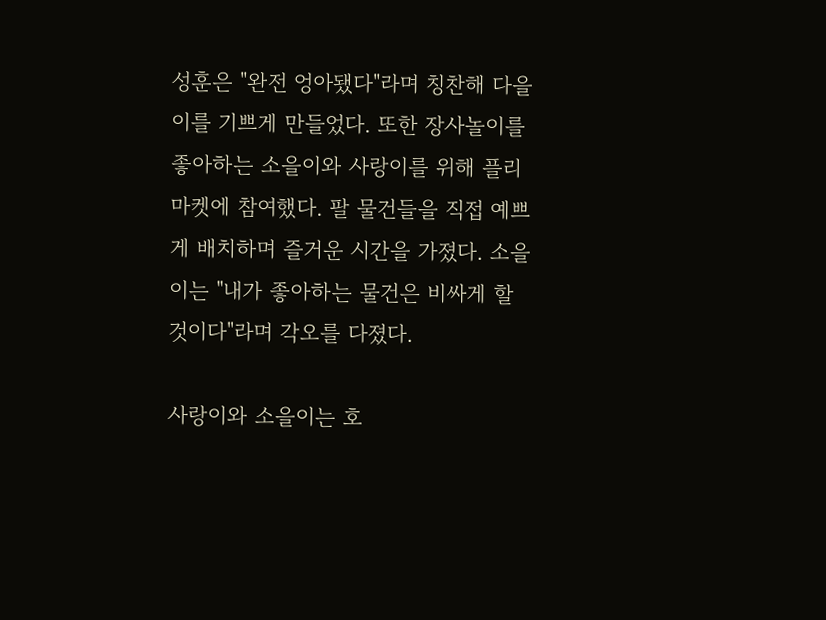성훈은 "완전 엉아됐다"라며 칭찬해 다을이를 기쁘게 만들었다. 또한 장사놀이를 좋아하는 소을이와 사랑이를 위해 플리마켓에 참여했다. 팔 물건들을 직접 예쁘게 배치하며 즐거운 시간을 가졌다. 소을이는 "내가 좋아하는 물건은 비싸게 할 것이다"라며 각오를 다졌다.

사랑이와 소을이는 호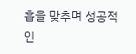흡을 맞추며 성공적인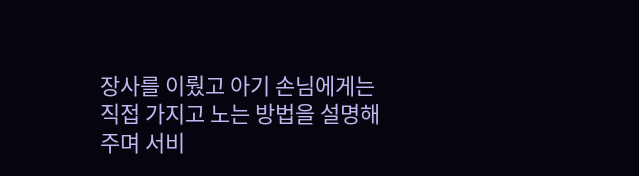장사를 이뤘고 아기 손님에게는 직접 가지고 노는 방법을 설명해주며 서비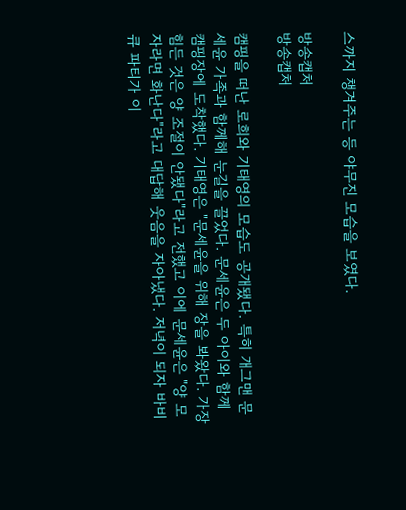스까지 챙겨주는 등 야무진 모습을 보였다.

방송캡처
방송캡처

캠핑을 떠난 로희와 기태영의 모습도 공개됐다. 특히 개그맨 문세윤 가족과 함께해 눈길을 끌었다. 문세윤은 두 아이와 함께 캠핑장에 도착했다. 기태영은 "문세윤을 위해 장을 봐왔다. 가장 힘든 것은 양 조절이 안됐다"라고 전했고 이에 문세윤은 "양 모자라면 화난다"라고 대답해 웃음을 자아냈다. 저녁이 되자 바비큐 파티가 이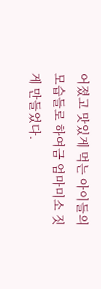어졌고 맛있게 먹는 아이들의 모습들로 하여금 엄마미소 짓게 만들었다.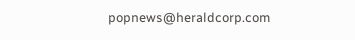popnews@heraldcorp.com